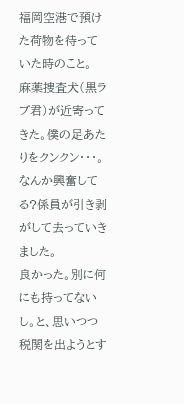福岡空港で預けた荷物を待っていた時のこと。
麻薬捜査犬(黒ラブ君)が近寄ってきた。僕の足あたりをクンクン・・・。なんか興奮してる?係員が引き剥がして去っていきました。
良かった。別に何にも持ってないし。と、思いつつ税関を出ようとす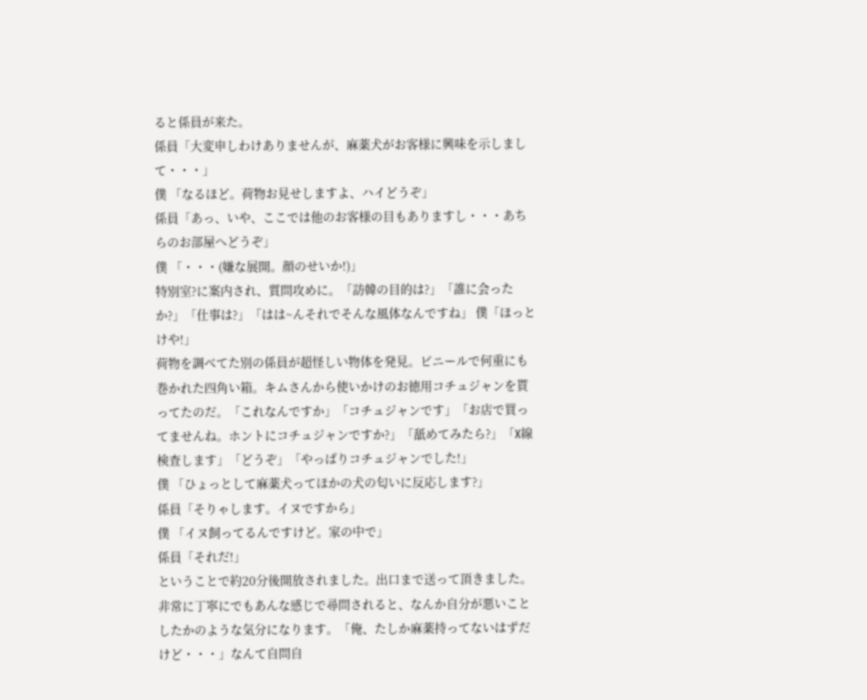ると係員が来た。
係員「大変申しわけありませんが、麻薬犬がお客様に興味を示しまして・・・」
僕 「なるほど。荷物お見せしますよ、ハイどうぞ」
係員「あっ、いや、ここでは他のお客様の目もありますし・・・あちらのお部屋へどうぞ」
僕 「・・・(嫌な展開。顔のせいか!)」
特別室?に案内され、質問攻めに。「訪韓の目的は?」「誰に会ったか?」「仕事は?」「はは~んそれでそんな風体なんですね」 僕「ほっとけや!」
荷物を調べてた別の係員が超怪しい物体を発見。ビニールで何重にも巻かれた四角い箱。キムさんから使いかけのお徳用コチュジャンを貰ってたのだ。「これなんですか」「コチュジャンです」「お店で買ってませんね。ホントにコチュジャンですか?」「舐めてみたら?」「X線検査します」「どうぞ」「やっぱりコチュジャンでした!」
僕 「ひょっとして麻薬犬ってほかの犬の匂いに反応します?」
係員「そりゃします。イヌですから」
僕 「イヌ飼ってるんですけど。家の中で」
係員「それだ!」
ということで約20分後開放されました。出口まで送って頂きました。
非常に丁寧にでもあんな感じで尋問されると、なんか自分が悪いことしたかのような気分になります。「俺、たしか麻薬持ってないはずだけど・・・」なんて自問自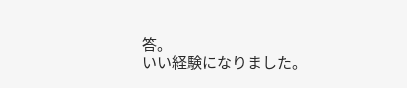答。
いい経験になりました。